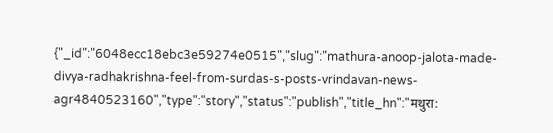{"_id":"6048ecc18ebc3e59274e0515","slug":"mathura-anoop-jalota-made-divya-radhakrishna-feel-from-surdas-s-posts-vrindavan-news-agr4840523160","type":"story","status":"publish","title_hn":"मथुरा: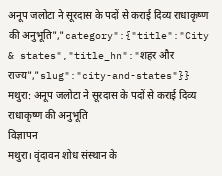अनूप जलोटा ने सूरदास के पदों से कराई दिव्य राधाकृष्ण की अनुभूति","category":{"title":"City & states","title_hn":"शहर और राज्य","slug":"city-and-states"}}
मथुरा: अनूप जलोटा ने सूरदास के पदों से कराई दिव्य राधाकृष्ण की अनुभूति
विज्ञापन
मथुरा। वृंदावन शोध संस्थान के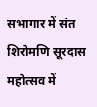सभागार में संत शिरोमणि सूरदास महोत्सव में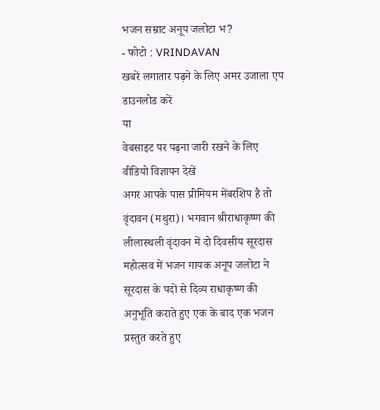भजन सम्राट अनूप जलोटा भ?
- फोटो : VRINDAVAN
खबरें लगातार पढ़ने के लिए अमर उजाला एप डाउनलोड करें
या
वेबसाइट पर पढ़ना जारी रखने के लिए वीडियो विज्ञापन देखें
अगर आपके पास प्रीमियम मेंबरशिप है तो
वृंदावन (मथुरा)। भगवान श्रीराधाकृष्ण की लीलास्थली वृंदावन में दो दिवसीय सूरदास महोत्सव में भजन गायक अनूप जलोटा ने सूरदास के पदों से दिव्य राधाकृष्ण की अनुभूति कराते हुए एक के बाद एक भजन प्रस्तुत करते हुए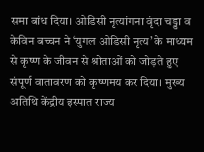समा बांध दिया। ओडिसी नृत्यांगना वृंदा चड्डा व केविन बच्चन ने ‘युगल ओडिसी नृत्य’ के माध्यम से कृष्ण के जीवन से श्रोताओं को जोड़ते हुए संपूर्ण वातावरण को कृष्णमय कर दिया। मुख्य अतिथि केंद्रीय इस्पात राज्य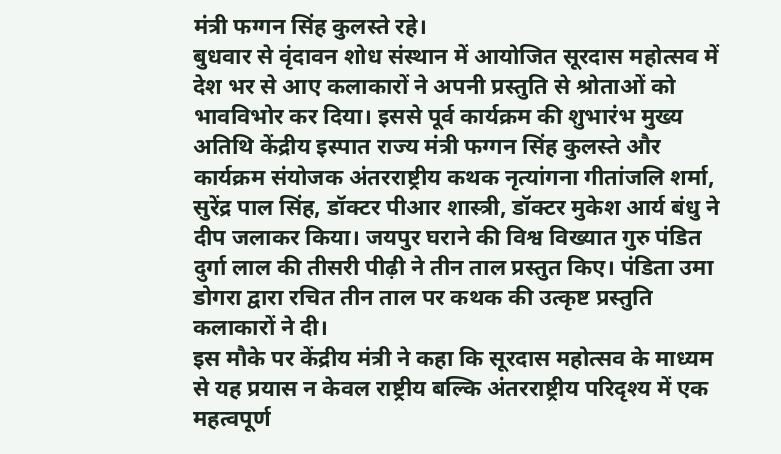मंत्री फग्गन सिंह कुलस्ते रहे।
बुधवार से वृंदावन शोध संस्थान में आयोजित सूरदास महोत्सव में देश भर से आए कलाकारों ने अपनी प्रस्तुति से श्रोताओं को भावविभोर कर दिया। इससे पूर्व कार्यक्रम की शुभारंभ मुख्य अतिथि केंद्रीय इस्पात राज्य मंत्री फग्गन सिंह कुलस्ते और कार्यक्रम संयोजक अंतरराष्ट्रीय कथक नृत्यांगना गीतांजलि शर्मा, सुरेंद्र पाल सिंह, डॉक्टर पीआर शास्त्री, डॉक्टर मुकेश आर्य बंधु ने दीप जलाकर किया। जयपुर घराने की विश्व विख्यात गुरु पंडित दुर्गा लाल की तीसरी पीढ़ी ने तीन ताल प्रस्तुत किए। पंडिता उमा डोगरा द्वारा रचित तीन ताल पर कथक की उत्कृष्ट प्रस्तुति कलाकारों ने दी।
इस मौके पर केंद्रीय मंत्री ने कहा कि सूरदास महोत्सव के माध्यम से यह प्रयास न केवल राष्ट्रीय बल्कि अंतरराष्ट्रीय परिदृश्य में एक महत्वपूर्ण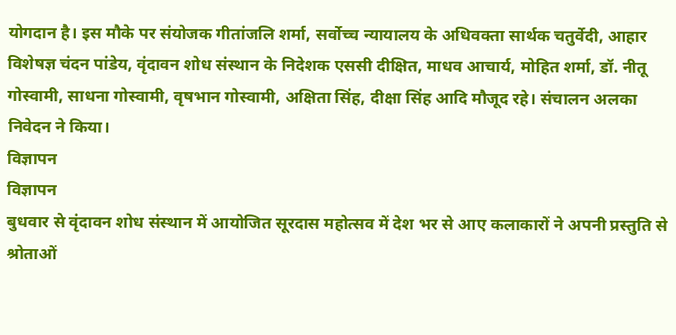योगदान है। इस मौके पर संयोजक गीतांजलि शर्मा, सर्वोच्च न्यायालय के अधिवक्ता सार्थक चतुर्वेदी, आहार विशेषज्ञ चंदन पांडेय, वृंदावन शोध संस्थान के निदेशक एससी दीक्षित, माधव आचार्य, मोहित शर्मा, डॉ. नीतू गोस्वामी, साधना गोस्वामी, वृषभान गोस्वामी, अक्षिता सिंह, दीक्षा सिंह आदि मौजूद रहे। संचालन अलका निवेदन ने किया।
विज्ञापन
विज्ञापन
बुधवार से वृंदावन शोध संस्थान में आयोजित सूरदास महोत्सव में देश भर से आए कलाकारों ने अपनी प्रस्तुति से श्रोताओं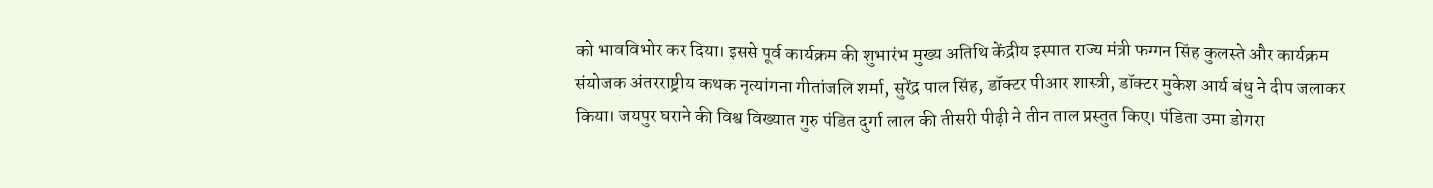को भावविभोर कर दिया। इससे पूर्व कार्यक्रम की शुभारंभ मुख्य अतिथि केंद्रीय इस्पात राज्य मंत्री फग्गन सिंह कुलस्ते और कार्यक्रम संयोजक अंतरराष्ट्रीय कथक नृत्यांगना गीतांजलि शर्मा, सुरेंद्र पाल सिंह, डॉक्टर पीआर शास्त्री, डॉक्टर मुकेश आर्य बंधु ने दीप जलाकर किया। जयपुर घराने की विश्व विख्यात गुरु पंडित दुर्गा लाल की तीसरी पीढ़ी ने तीन ताल प्रस्तुत किए। पंडिता उमा डोगरा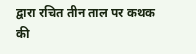द्वारा रचित तीन ताल पर कथक की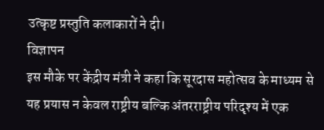उत्कृष्ट प्रस्तुति कलाकारों ने दी।
विज्ञापन
इस मौके पर केंद्रीय मंत्री ने कहा कि सूरदास महोत्सव के माध्यम से यह प्रयास न केवल राष्ट्रीय बल्कि अंतरराष्ट्रीय परिदृश्य में एक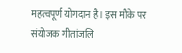महत्वपूर्ण योगदान है। इस मौके पर संयोजक गीतांजलि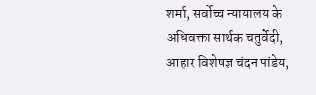शर्मा, सर्वोच्च न्यायालय के अधिवक्ता सार्थक चतुर्वेदी, आहार विशेषज्ञ चंदन पांडेय,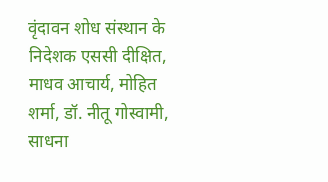वृंदावन शोध संस्थान के निदेशक एससी दीक्षित, माधव आचार्य, मोहित शर्मा, डॉ. नीतू गोस्वामी, साधना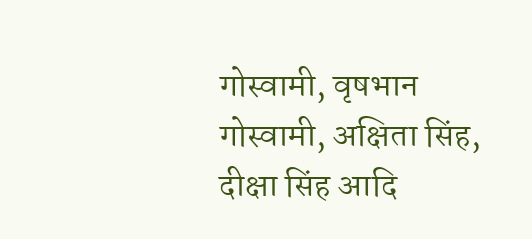गोस्वामी, वृषभान गोस्वामी, अक्षिता सिंह, दीक्षा सिंह आदि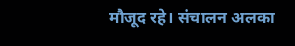मौजूद रहे। संचालन अलका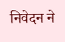निवेदन ने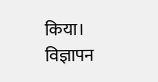किया।
विज्ञापन